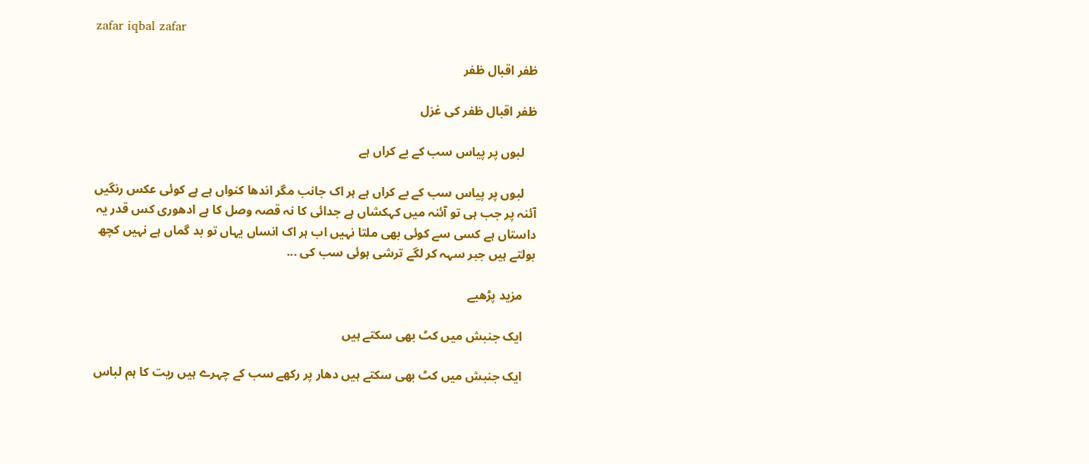zafar iqbal zafar

ظفر اقبال ظفر

ظفر اقبال ظفر کی غزل

    لبوں پر پیاس سب کے بے کراں ہے

    لبوں پر پیاس سب کے بے کراں ہے ہر اک جانب مگر اندھا کنواں ہے ہے کوئی عکس رنگیں آئنہ پر جب ہی تو آئنہ میں کہکشاں ہے جدائی کا نہ قصہ وصل کا ہے ادھوری کس قدر یہ داستاں ہے کسی سے کوئی بھی ملتا نہیں اب ہر اک انساں یہاں تو بد گماں ہے نہیں کچھ بولتے ہیں جبر سہہ کر لگے ترشی ہوئی سب کی ...

    مزید پڑھیے

    ایک جنبش میں کٹ بھی سکتے ہیں

    ایک جنبش میں کٹ بھی سکتے ہیں دھار پر رکھے سب کے چہرے ہیں ریت کا ہم لباس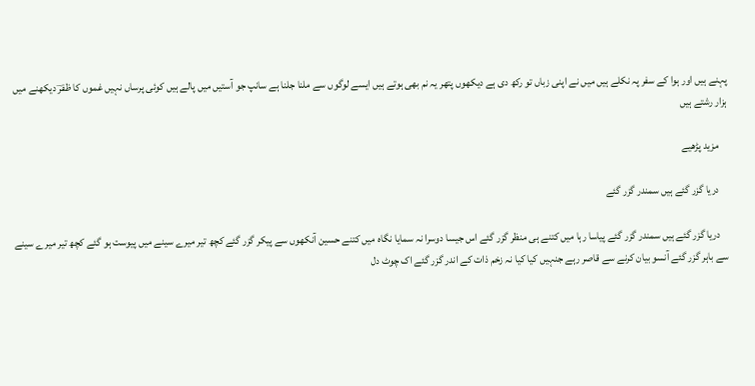پہنے ہیں اور ہوا کے سفر پہ نکلے ہیں میں نے اپنی زباں تو رکھ دی ہے دیکھوں پتھر یہ نم بھی ہوتے ہیں ایسے لوگوں سے ملنا جلنا ہے سانپ جو آستیں میں پالے ہیں کوئی پرساں نہیں غموں کا ظفرؔ دیکھنے میں ہزار رشتے ہیں

    مزید پڑھیے

    دریا گزر گئے ہیں سمندر گزر گئے

    دریا گزر گئے ہیں سمندر گزر گئے پیاسا رہا میں کتنے ہی منظر گزر گئے اس جیسا دوسرا نہ سمایا نگاہ میں کتنے حسین آنکھوں سے پیکر گزر گئے کچھ تیر میرے سینے میں پیوست ہو گئے کچھ تیر میرے سینے سے باہر گزر گئے آنسو بیان کرنے سے قاصر رہے جنہیں کیا کیا نہ زخم ذات کے اندر گزر گئے اک چوٹ دل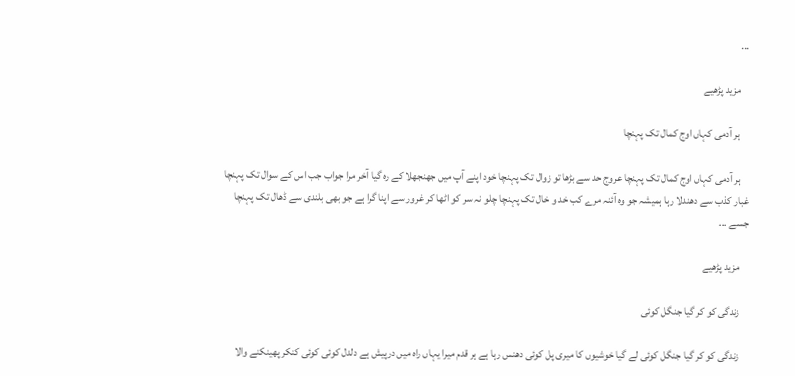...

    مزید پڑھیے

    ہر آدمی کہاں اوج کمال تک پہنچا

    ہر آدمی کہاں اوج کمال تک پہنچا عروج حد سے بڑھا تو زوال تک پہنچا خود اپنے آپ میں جھنجھلا کے رہ گیا آخر مرا جواب جب اس کے سوال تک پہنچا غبار کذب سے دھندلا رہا ہمیشہ جو وہ آئنہ مرے کب خد و خال تک پہنچا چلو نہ سر کو اٹھا کر غرور سے اپنا گرا ہے جو بھی بلندی سے ڈھال تک پہنچا جسے ...

    مزید پڑھیے

    زندگی کو کر گیا جنگل کوئی

    زندگی کو کر گیا جنگل کوئی لے گیا خوشیوں کا میری پل کوئی دھنس رہا ہے ہر قدم میرا یہاں راہ میں درپیش ہے دلدل کوئی کوئی کنکر پھینکنے والا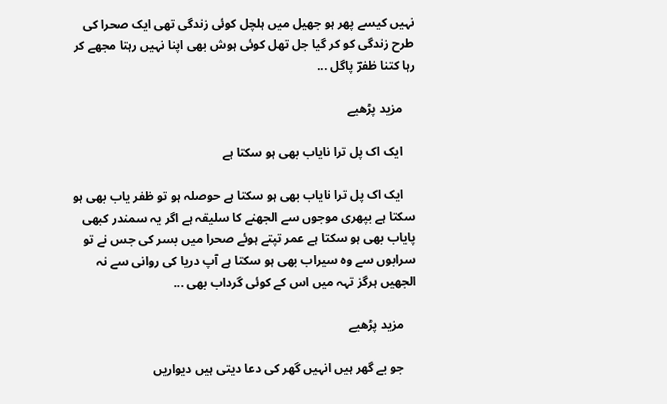نہیں کیسے پھر ہو جھیل میں ہلچل کوئی زندگی تھی ایک صحرا کی طرح زندگی کو کر گیا جل تھل کوئی ہوش بھی اپنا نہیں رہتا مجھے کر رہا کتنا ظفرؔ پاگل ...

    مزید پڑھیے

    ایک اک پل ترا نایاب بھی ہو سکتا ہے

    ایک اک پل ترا نایاب بھی ہو سکتا ہے حوصلہ ہو تو ظفر یاب بھی ہو سکتا ہے بپھری موجوں سے الجھنے کا سلیقہ ہے اگر یہ سمندر کبھی پایاب بھی ہو سکتا ہے عمر تپتے ہوئے صحرا میں بسر کی جس نے تو سرابوں سے وہ سیراب بھی ہو سکتا ہے آپ دریا کی روانی سے نہ الجھیں ہرگز تہہ میں اس کے کوئی گرداب بھی ...

    مزید پڑھیے

    جو بے گھر ہیں انہیں گھر کی دعا دیتی ہیں دیواریں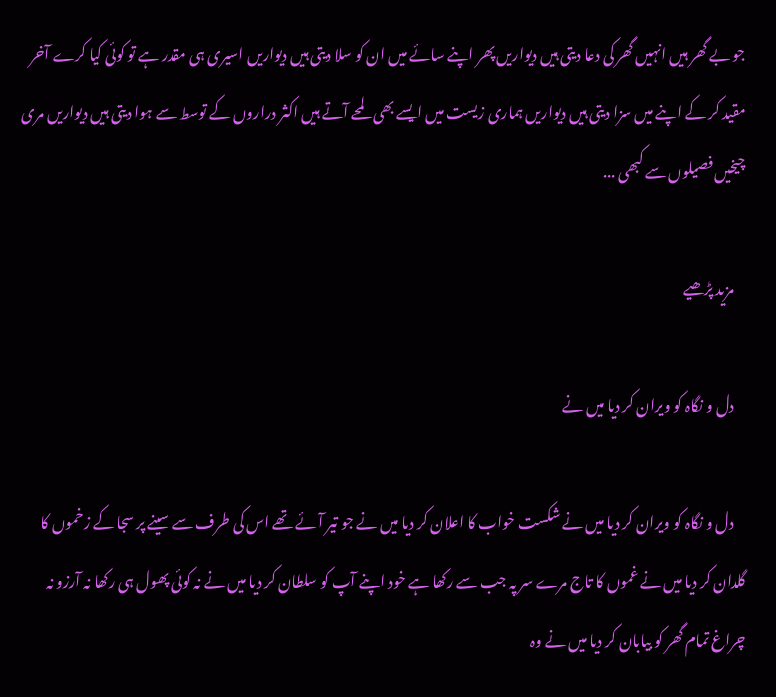جو بے گھر ہیں انہیں گھر کی دعا دیتی ہیں دیواریں پھر اپنے سائے میں ان کو سلا دیتی ہیں دیواریں اسیری ہی مقدر ہے تو کوئی کیا کرے آخر مقید کر کے اپنے میں سزا دیتی ہیں دیواریں ہماری زیست میں ایسے بھی لمحے آتے ہیں اکثر دراروں کے توسط سے ہوا دیتی ہیں دیواریں مری چیخیں فصیلوں سے کبھی ...

    مزید پڑھیے

    دل و نگاہ کو ویران کر دیا میں نے

    دل و نگاہ کو ویران کر دیا میں نے شکست خواب کا اعلان کر دیا میں نے جو تیر آئے تھے اس کی طرف سے سینے پر سجا کے زخموں کا گلدان کر دیا میں نے غموں کا تاج مرے سر پہ جب سے رکھا ہے خود اپنے آپ کو سلطان کر دیا میں نے نہ کوئی پھول ہی رکھا نہ آرزو نہ چراغ تمام گھر کو بیابان کر دیا میں نے وہ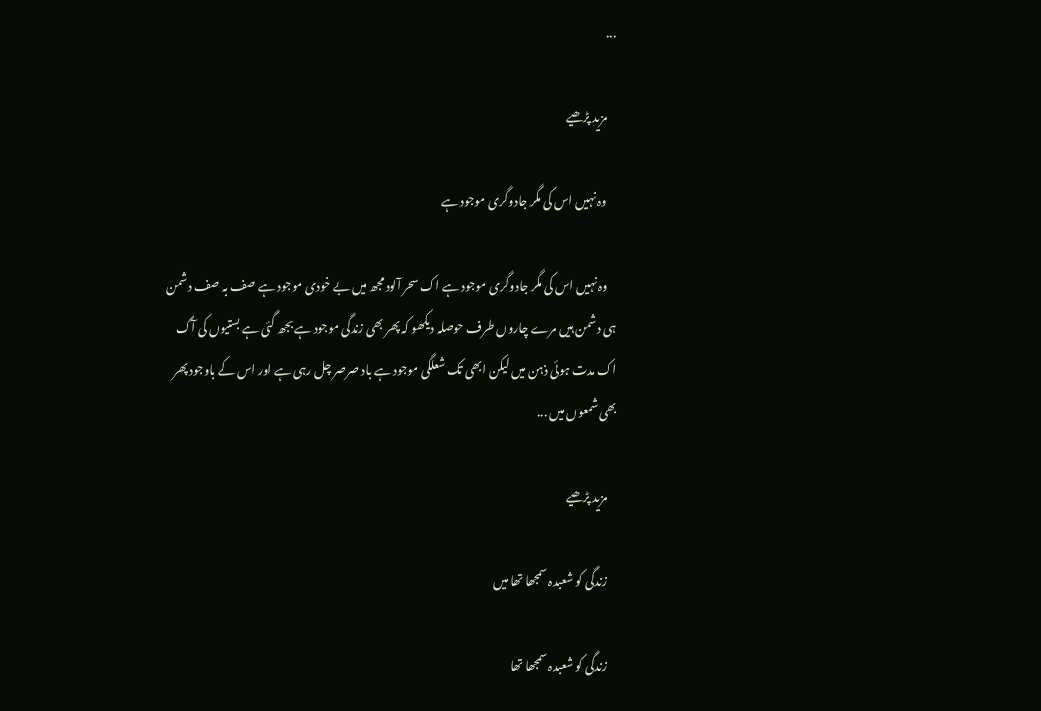...

    مزید پڑھیے

    وہ نہیں اس کی مگر جادوگری موجود ہے

    وہ نہیں اس کی مگر جادوگری موجود ہے اک سحر آلود مجھ میں بے خودی موجود ہے صف بہ صف دشمن ہی دشمن ہیں مرے چاروں طرف حوصلہ دیکھو کہ پھر بھی زندگی موجود ہے بجھ گئی ہے بستیوں کی آگ اک مدت ہوئی ذہن میں لیکن ابھی تک شعلگی موجود ہے باد صرصر چل رہی ہے اور اس کے باوجود پھر بھی شمعوں میں ...

    مزید پڑھیے

    زندگی کو شعبدہ سمجھا تھا میں

    زندگی کو شعبدہ سمجھا تھا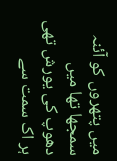میں پتھروں کو آئنہ سمجھا تھا میں دھوپ کی یورش تھی ہر اک سمت سے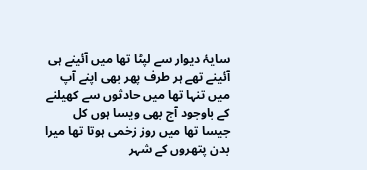سایۂ دیوار سے لپٹا تھا میں آئینے ہی آئینے تھے ہر طرف پھر بھی اپنے آپ میں تنہا تھا میں حادثوں سے کھیلنے کے باوجود آج بھی ویسا ہوں کل جیسا تھا میں روز زخمی ہوتا تھا میرا بدن پتھروں کے شہر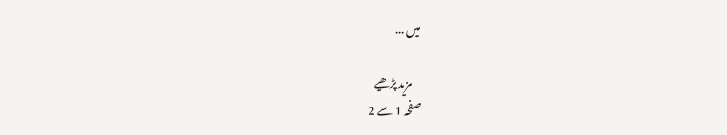میں ...

    مزید پڑھیے
صفحہ 1 سے 2